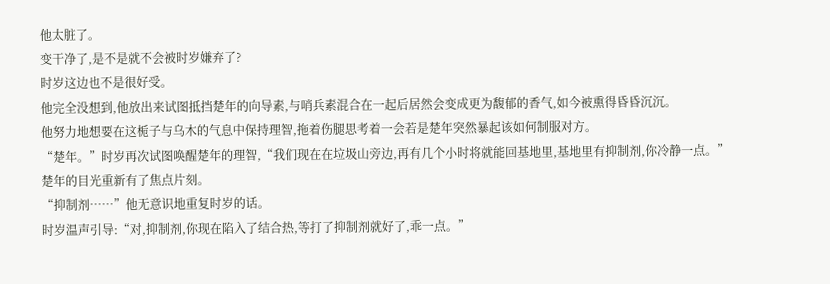他太脏了。
变干净了,是不是就不会被时岁嫌弃了?
时岁这边也不是很好受。
他完全没想到,他放出来试图抵挡楚年的向导素,与哨兵素混合在一起后居然会变成更为馥郁的香气,如今被熏得昏昏沉沉。
他努力地想要在这栀子与乌木的气息中保持理智,拖着伤腿思考着一会若是楚年突然暴起该如何制服对方。
“楚年。”时岁再次试图唤醒楚年的理智,“我们现在在垃圾山旁边,再有几个小时将就能回基地里,基地里有抑制剂,你冷静一点。”
楚年的目光重新有了焦点片刻。
“抑制剂……”他无意识地重复时岁的话。
时岁温声引导:“对,抑制剂,你现在陷入了结合热,等打了抑制剂就好了,乖一点。”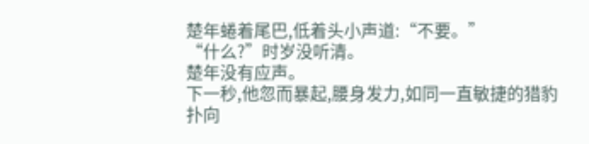楚年蜷着尾巴,低着头小声道:“不要。”
“什么?”时岁没听清。
楚年没有应声。
下一秒,他忽而暴起,腰身发力,如同一直敏捷的猎豹扑向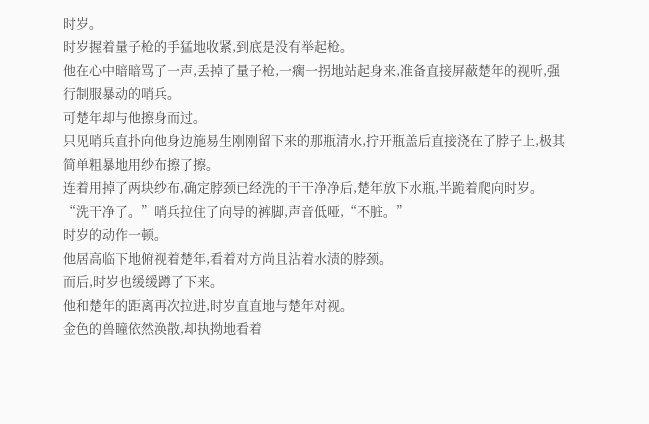时岁。
时岁握着量子枪的手猛地收紧,到底是没有举起枪。
他在心中暗暗骂了一声,丢掉了量子枪,一瘸一拐地站起身来,准备直接屏蔽楚年的视听,强行制服暴动的哨兵。
可楚年却与他擦身而过。
只见哨兵直扑向他身边施易生刚刚留下来的那瓶清水,拧开瓶盖后直接浇在了脖子上,极其简单粗暴地用纱布擦了擦。
连着用掉了两块纱布,确定脖颈已经洗的干干净净后,楚年放下水瓶,半跪着爬向时岁。
“洗干净了。”哨兵拉住了向导的裤脚,声音低哑,“不脏。”
时岁的动作一顿。
他居高临下地俯视着楚年,看着对方尚且沾着水渍的脖颈。
而后,时岁也缓缓蹲了下来。
他和楚年的距离再次拉进,时岁直直地与楚年对视。
金色的兽瞳依然涣散,却执拗地看着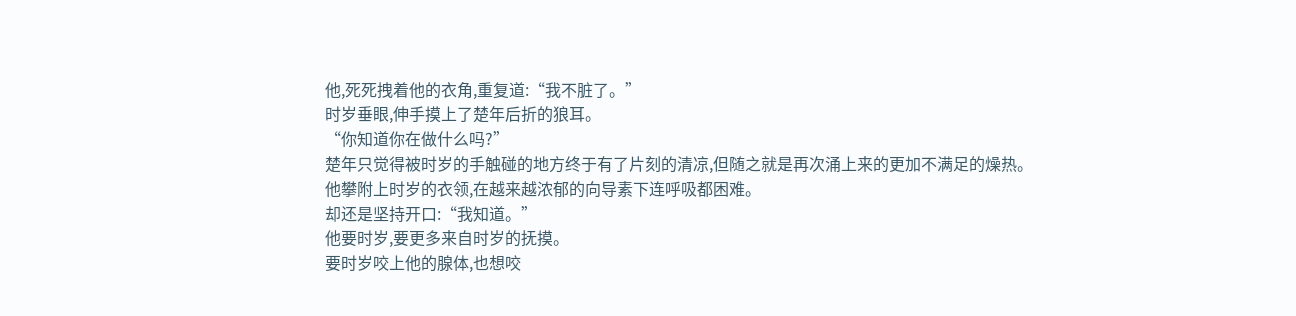他,死死拽着他的衣角,重复道:“我不脏了。”
时岁垂眼,伸手摸上了楚年后折的狼耳。
“你知道你在做什么吗?”
楚年只觉得被时岁的手触碰的地方终于有了片刻的清凉,但随之就是再次涌上来的更加不满足的燥热。
他攀附上时岁的衣领,在越来越浓郁的向导素下连呼吸都困难。
却还是坚持开口:“我知道。”
他要时岁,要更多来自时岁的抚摸。
要时岁咬上他的腺体,也想咬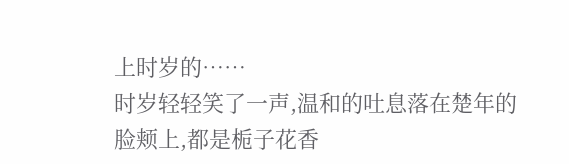上时岁的……
时岁轻轻笑了一声,温和的吐息落在楚年的脸颊上,都是栀子花香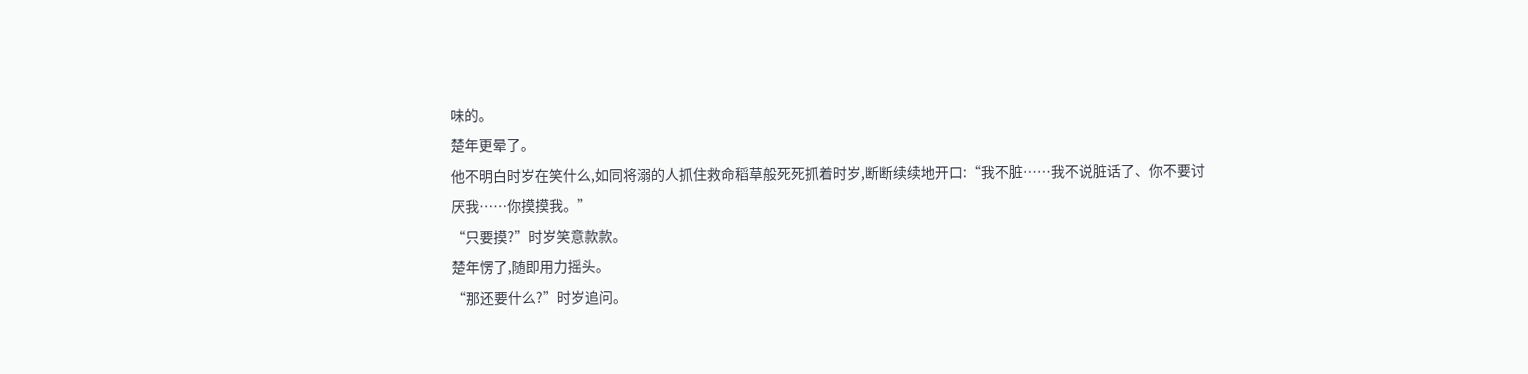味的。
楚年更晕了。
他不明白时岁在笑什么,如同将溺的人抓住救命稻草般死死抓着时岁,断断续续地开口:“我不脏……我不说脏话了、你不要讨厌我……你摸摸我。”
“只要摸?”时岁笑意款款。
楚年愣了,随即用力摇头。
“那还要什么?”时岁追问。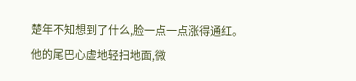楚年不知想到了什么,脸一点一点涨得通红。
他的尾巴心虚地轻扫地面,微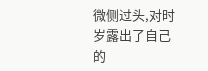微侧过头,对时岁露出了自己的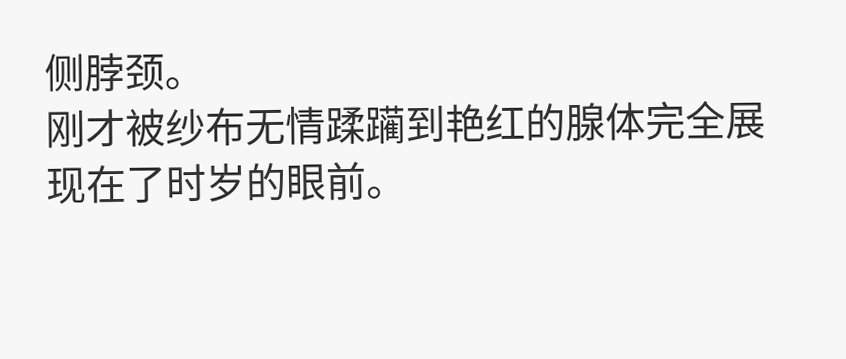侧脖颈。
刚才被纱布无情蹂躏到艳红的腺体完全展现在了时岁的眼前。